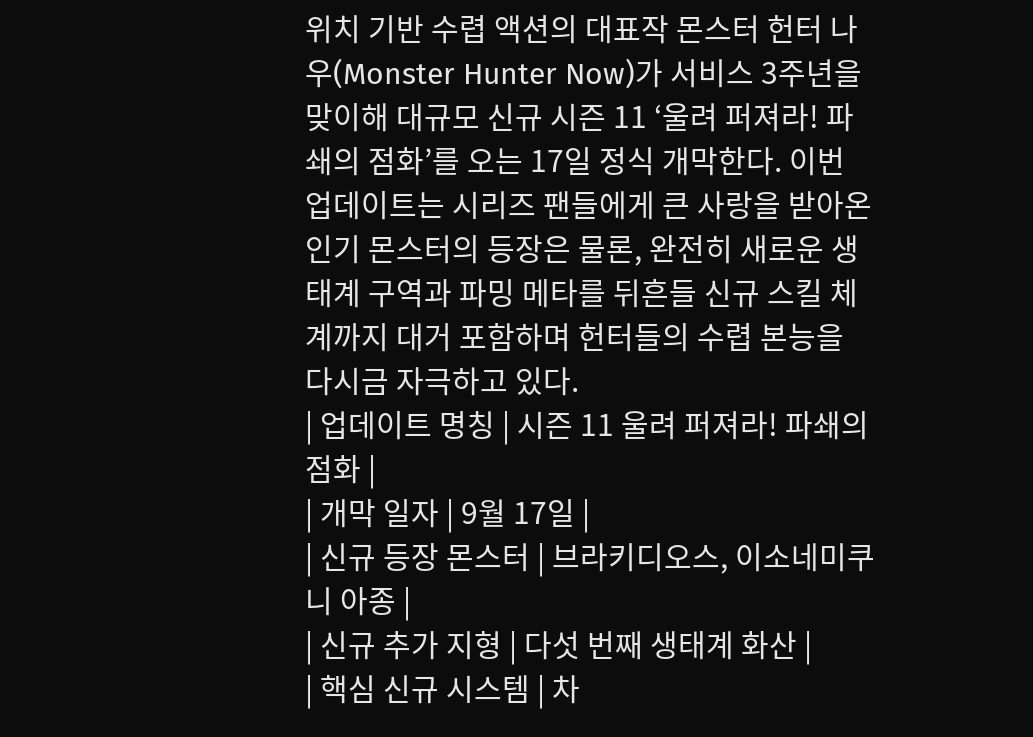위치 기반 수렵 액션의 대표작 몬스터 헌터 나우(Monster Hunter Now)가 서비스 3주년을 맞이해 대규모 신규 시즌 11 ‘울려 퍼져라! 파쇄의 점화’를 오는 17일 정식 개막한다. 이번 업데이트는 시리즈 팬들에게 큰 사랑을 받아온 인기 몬스터의 등장은 물론, 완전히 새로운 생태계 구역과 파밍 메타를 뒤흔들 신규 스킬 체계까지 대거 포함하며 헌터들의 수렵 본능을 다시금 자극하고 있다.
| 업데이트 명칭 | 시즌 11 울려 퍼져라! 파쇄의 점화 |
| 개막 일자 | 9월 17일 |
| 신규 등장 몬스터 | 브라키디오스, 이소네미쿠니 아종 |
| 신규 추가 지형 | 다섯 번째 생태계 화산 |
| 핵심 신규 시스템 | 차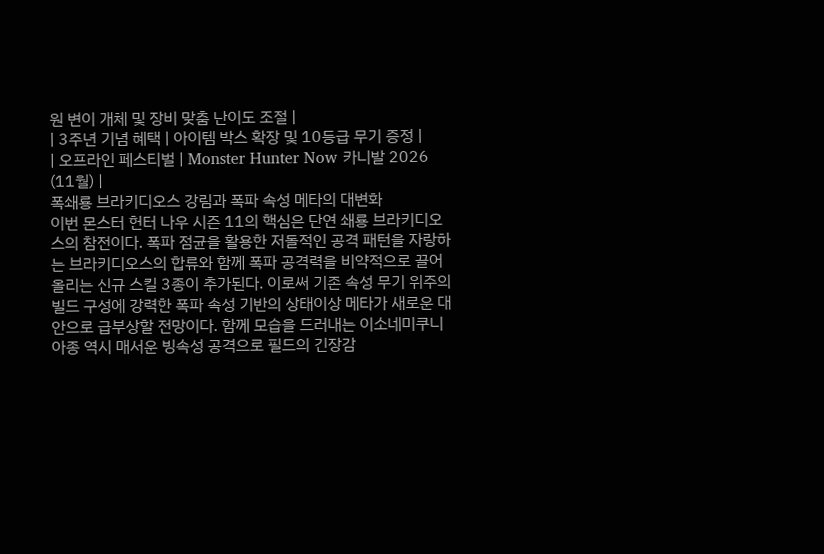원 변이 개체 및 장비 맞춤 난이도 조절 |
| 3주년 기념 혜택 | 아이템 박스 확장 및 10등급 무기 증정 |
| 오프라인 페스티벌 | Monster Hunter Now 카니발 2026 (11월) |
폭쇄룡 브라키디오스 강림과 폭파 속성 메타의 대변화
이번 몬스터 헌터 나우 시즌 11의 핵심은 단연 쇄룡 브라키디오스의 참전이다. 폭파 점균을 활용한 저돌적인 공격 패턴을 자랑하는 브라키디오스의 합류와 함께 폭파 공격력을 비약적으로 끌어올리는 신규 스킬 3종이 추가된다. 이로써 기존 속성 무기 위주의 빌드 구성에 강력한 폭파 속성 기반의 상태이상 메타가 새로운 대안으로 급부상할 전망이다. 함께 모습을 드러내는 이소네미쿠니 아종 역시 매서운 빙속성 공격으로 필드의 긴장감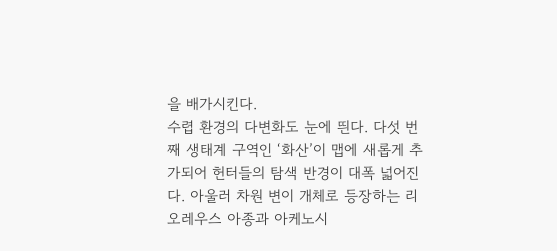을 배가시킨다.
수렵 환경의 다변화도 눈에 띈다. 다섯 번째 생태계 구역인 ‘화산’이 맵에 새롭게 추가되어 헌터들의 탐색 반경이 대폭 넓어진다. 아울러 차원 변이 개체로 등장하는 리오레우스 아종과 아케노시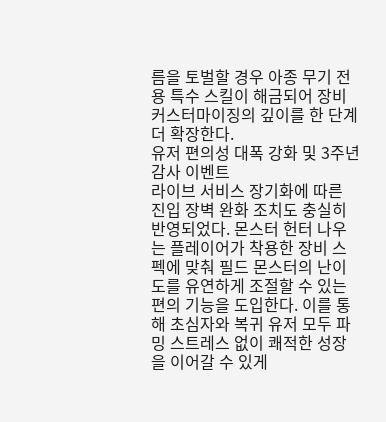름을 토벌할 경우 아종 무기 전용 특수 스킬이 해금되어 장비 커스터마이징의 깊이를 한 단계 더 확장한다.
유저 편의성 대폭 강화 및 3주년 감사 이벤트
라이브 서비스 장기화에 따른 진입 장벽 완화 조치도 충실히 반영되었다. 몬스터 헌터 나우는 플레이어가 착용한 장비 스펙에 맞춰 필드 몬스터의 난이도를 유연하게 조절할 수 있는 편의 기능을 도입한다. 이를 통해 초심자와 복귀 유저 모두 파밍 스트레스 없이 쾌적한 성장을 이어갈 수 있게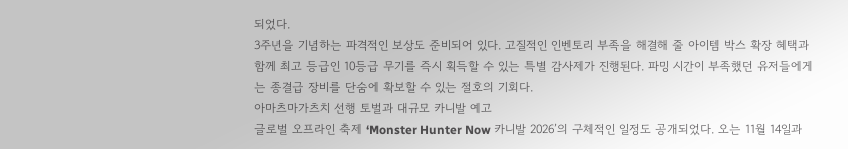되었다.
3주년을 기념하는 파격적인 보상도 준비되어 있다. 고질적인 인벤토리 부족을 해결해 줄 아이템 박스 확장 혜택과 함께 최고 등급인 10등급 무기를 즉시 획득할 수 있는 특별 감사제가 진행된다. 파밍 시간이 부족했던 유저들에게는 종결급 장비를 단숨에 확보할 수 있는 절호의 기회다.
아마츠마가츠치 선행 토벌과 대규모 카니발 예고
글로벌 오프라인 축제 ‘Monster Hunter Now 카니발 2026’의 구체적인 일정도 공개되었다. 오는 11월 14일과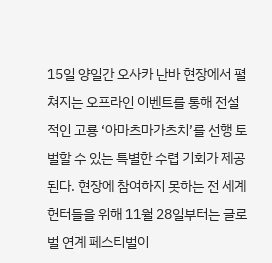15일 양일간 오사카 난바 현장에서 펼쳐지는 오프라인 이벤트를 통해 전설적인 고룡 ‘아마츠마가츠치’를 선행 토벌할 수 있는 특별한 수렵 기회가 제공된다. 현장에 참여하지 못하는 전 세계 헌터들을 위해 11월 28일부터는 글로벌 연계 페스티벌이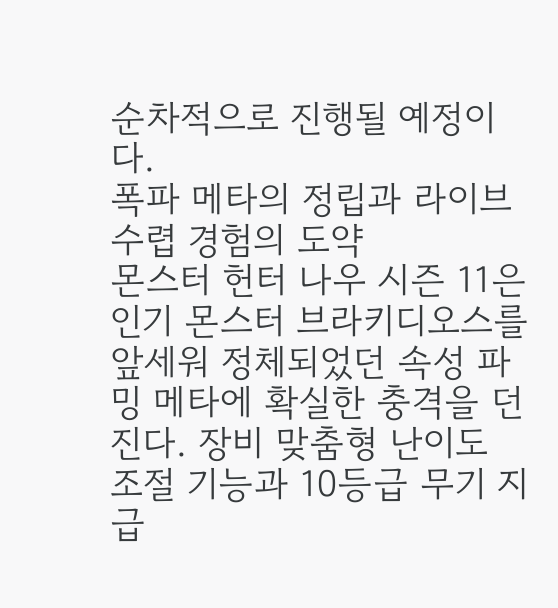순차적으로 진행될 예정이다.
폭파 메타의 정립과 라이브 수렵 경험의 도약
몬스터 헌터 나우 시즌 11은 인기 몬스터 브라키디오스를 앞세워 정체되었던 속성 파밍 메타에 확실한 충격을 던진다. 장비 맞춤형 난이도 조절 기능과 10등급 무기 지급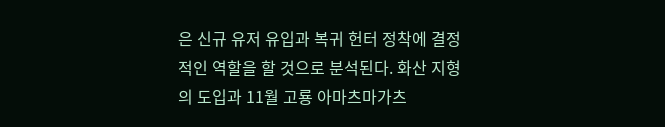은 신규 유저 유입과 복귀 헌터 정착에 결정적인 역할을 할 것으로 분석된다. 화산 지형의 도입과 11월 고룡 아마츠마가츠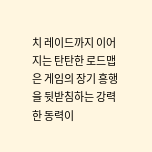치 레이드까지 이어지는 탄탄한 로드맵은 게임의 장기 흥행을 뒷받침하는 강력한 동력이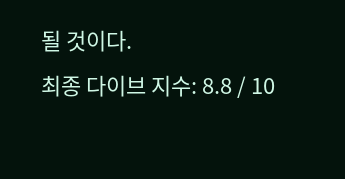될 것이다.
최종 다이브 지수: 8.8 / 10